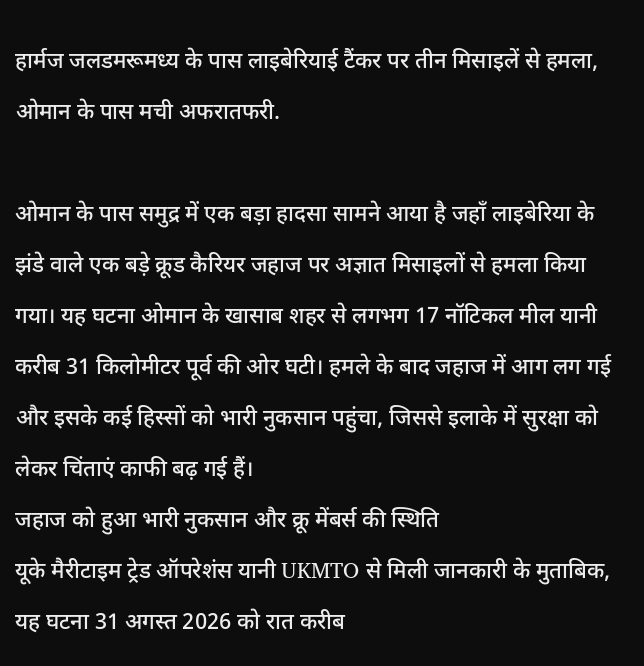हार्मज जलडमरूमध्य के पास लाइबेरियाई टैंकर पर तीन मिसाइलें से हमला, ओमान के पास मची अफरातफरी.

ओमान के पास समुद्र में एक बड़ा हादसा सामने आया है जहाँ लाइबेरिया के झंडे वाले एक बड़े क्रूड कैरियर जहाज पर अज्ञात मिसाइलों से हमला किया गया। यह घटना ओमान के खासाब शहर से लगभग 17 नॉटिकल मील यानी करीब 31 किलोमीटर पूर्व की ओर घटी। हमले के बाद जहाज में आग लग गई और इसके कई हिस्सों को भारी नुकसान पहुंचा, जिससे इलाके में सुरक्षा को लेकर चिंताएं काफी बढ़ गई हैं।
जहाज को हुआ भारी नुकसान और क्रू मेंबर्स की स्थिति
यूके मैरीटाइम ट्रेड ऑपरेशंस यानी UKMTO से मिली जानकारी के मुताबिक, यह घटना 31 अगस्त 2026 को रात करीब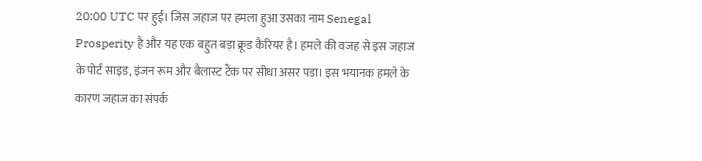20:00 UTC पर हुई। जिस जहाज पर हमला हुआ उसका नाम Senegal Prosperity है और यह एक बहुत बड़ा क्रूड कैरियर है। हमले की वजह से इस जहाज के पोर्ट साइड, इंजन रूम और बैलास्ट टैंक पर सीधा असर पड़ा। इस भयानक हमले के कारण जहाज का संपर्क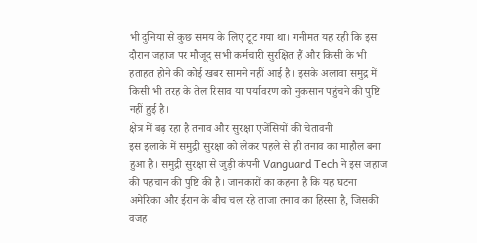भी दुनिया से कुछ समय के लिए टूट गया था। गनीमत यह रही कि इस दौरान जहाज पर मौजूद सभी कर्मचारी सुरक्षित हैं और किसी के भी हताहत होने की कोई खबर सामने नहीं आई है। इसके अलावा समुद्र में किसी भी तरह के तेल रिसाव या पर्यावरण को नुकसान पहुंचने की पुष्टि नहीं हुई है।
क्षेत्र में बढ़ रहा है तनाव और सुरक्षा एजेंसियों की चेतावनी
इस इलाके में समुद्री सुरक्षा को लेकर पहले से ही तनाव का माहौल बना हुआ है। समुद्री सुरक्षा से जुड़ी कंपनी Vanguard Tech ने इस जहाज की पहचान की पुष्टि की है। जानकारों का कहना है कि यह घटना अमेरिका और ईरान के बीच चल रहे ताजा तनाव का हिस्सा है, जिसकी वजह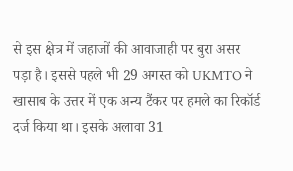से इस क्षेत्र में जहाजों की आवाजाही पर बुरा असर पड़ा है। इससे पहले भी 29 अगस्त को UKMTO ने खासाब के उत्तर में एक अन्य टैंकर पर हमले का रिकॉर्ड दर्ज किया था। इसके अलावा 31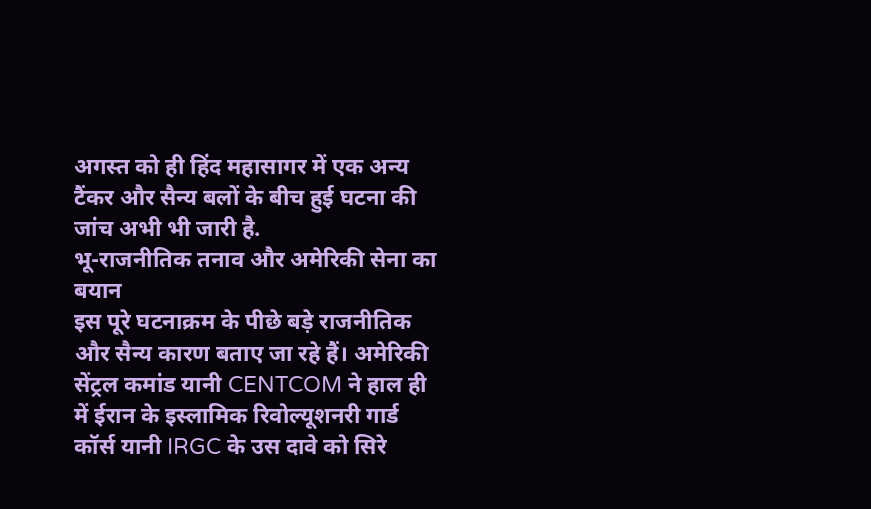अगस्त को ही हिंद महासागर में एक अन्य टैंकर और सैन्य बलों के बीच हुई घटना की जांच अभी भी जारी है.
भू-राजनीतिक तनाव और अमेरिकी सेना का बयान
इस पूरे घटनाक्रम के पीछे बड़े राजनीतिक और सैन्य कारण बताए जा रहे हैं। अमेरिकी सेंट्रल कमांड यानी CENTCOM ने हाल ही में ईरान के इस्लामिक रिवोल्यूशनरी गार्ड कॉर्स यानी IRGC के उस दावे को सिरे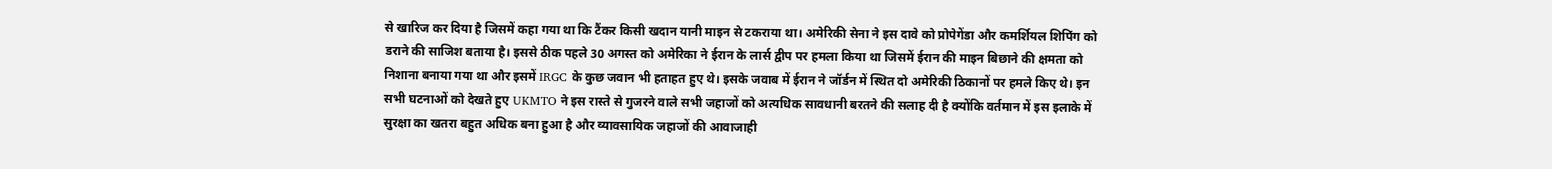से खारिज कर दिया है जिसमें कहा गया था कि टैंकर किसी खदान यानी माइन से टकराया था। अमेरिकी सेना ने इस दावे को प्रोपेगेंडा और कमर्शियल शिपिंग को डराने की साजिश बताया है। इससे ठीक पहले 30 अगस्त को अमेरिका ने ईरान के लार्स द्वीप पर हमला किया था जिसमें ईरान की माइन बिछाने की क्षमता को निशाना बनाया गया था और इसमें IRGC के कुछ जवान भी हताहत हुए थे। इसके जवाब में ईरान ने जॉर्डन में स्थित दो अमेरिकी ठिकानों पर हमले किए थे। इन सभी घटनाओं को देखते हुए UKMTO ने इस रास्ते से गुजरने वाले सभी जहाजों को अत्यधिक सावधानी बरतने की सलाह दी है क्योंकि वर्तमान में इस इलाके में सुरक्षा का खतरा बहुत अधिक बना हुआ है और व्यावसायिक जहाजों की आवाजाही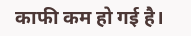काफी कम हो गई है।